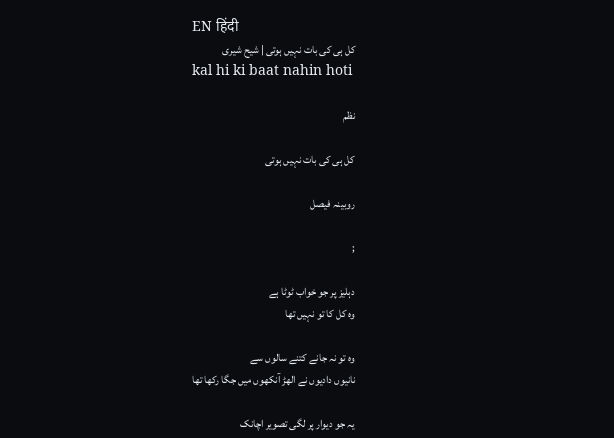EN हिंदी
کل ہی کی بات نہیں ہوتی | شیح شیری
kal hi ki baat nahin hoti

نظم

کل ہی کی بات نہیں ہوتی

روبینہ فیصل

;

دہلیز پر جو خواب ٹوٹا ہے
وہ کل کا تو نہیں تھا

وہ تو نہ جانے کتنے سالوں سے
نانیوں دادیوں نے الھڑ آنکھوں میں جگا رکھا تھا

یہ جو دیوار پر لگی تصویر اچانک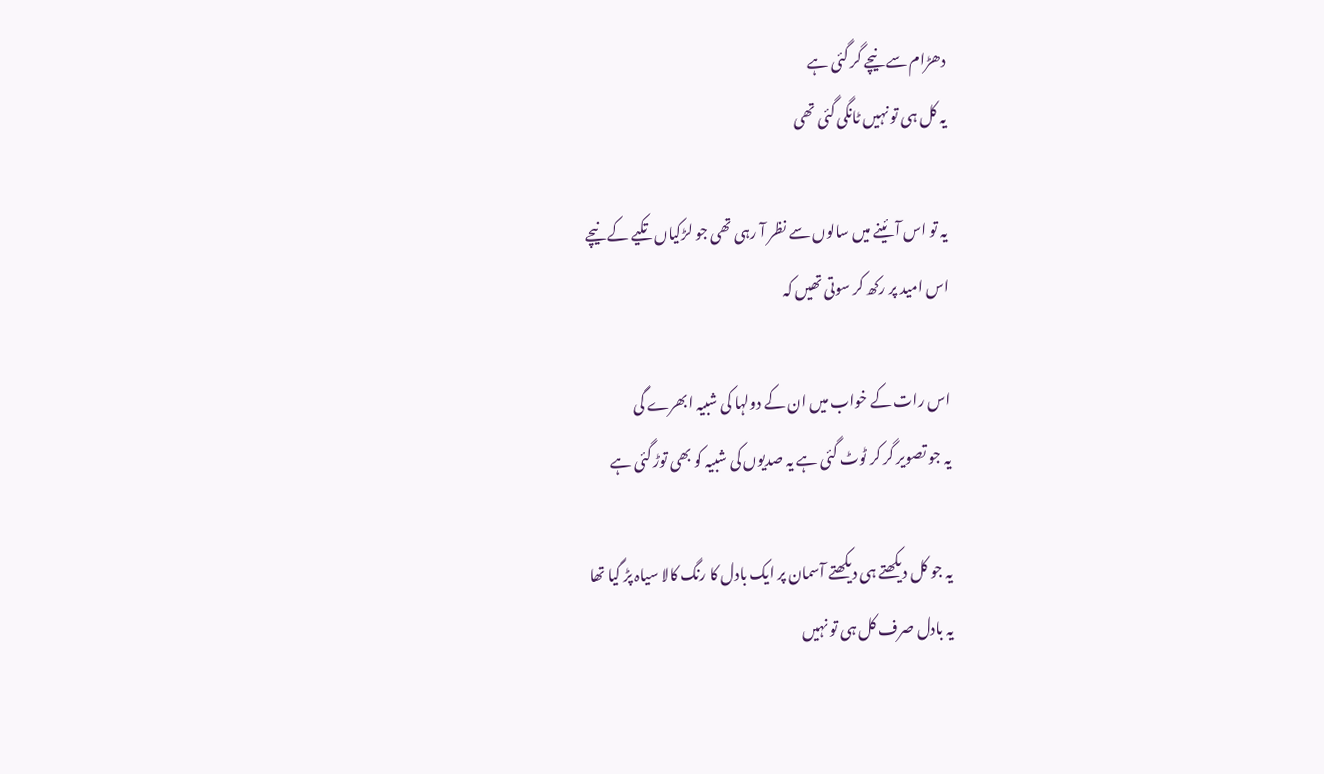دھڑام سے نیچے گر گئی ہے
یہ کل ہی تو نہیں ٹانگی گئی تھی

یہ تو اس آئینے میں سالوں سے نظر آ رہی تھی جو لڑکیاں تکیے کے نیچے
اس امید پر رکھ کر سوتی تھیں کہ

اس رات کے خواب میں ان کے دولہا کی شبیہ ابھرے گی
یہ جو تصویر گر کر ٹوٹ گئی ہے یہ صدیوں کی شبیہ کو بھی توڑ گئی ہے

یہ جو کل دیکھتے ہی دیکھتے آسمان پر ایک بادل کا رنگ کالا سیاہ پڑ گیا تھا
یہ بادل صرف کل ہی تو نہیں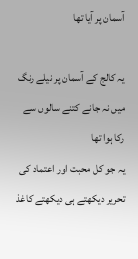آسمان پر آیا تھا

یہ کالج کے آسمان پر نیلے رنگ میں نہ جانے کتنے سالوں سے رکا ہوا تھا
یہ جو کل محبت اور اعتماد کی تحریر دیکھتے ہی دیکھتے کاغذ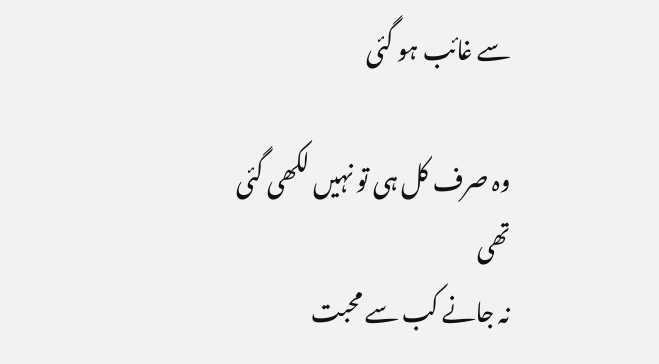سے غائب ہو گئی

وہ صرف کل ہی تو نہیں لکھی گئی تھی
نہ جانے کب سے محبت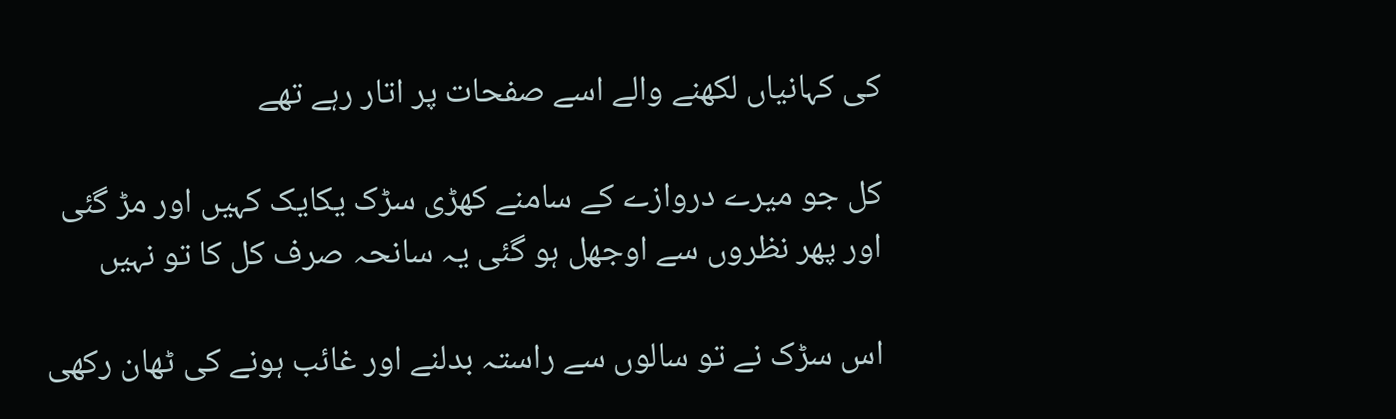کی کہانیاں لکھنے والے اسے صفحات پر اتار رہے تھے

کل جو میرے دروازے کے سامنے کھڑی سڑک یکایک کہیں اور مڑ گئی
اور پھر نظروں سے اوجھل ہو گئی یہ سانحہ صرف کل کا تو نہیں

اس سڑک نے تو سالوں سے راستہ بدلنے اور غائب ہونے کی ٹھان رکھی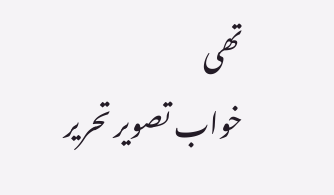تھی
خواب تصویر تحریر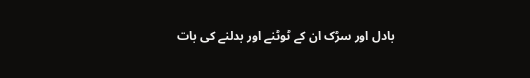بادل اور سڑک ان کے ٹوٹنے اور بدلنے کی بات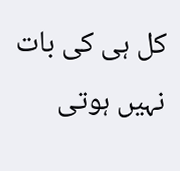کل ہی کی بات نہیں ہوتی